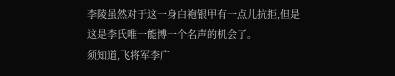李陵虽然对于这一身白袍银甲有一点儿抗拒,但是这是李氏唯一能博一个名声的机会了。
须知道,飞将军李广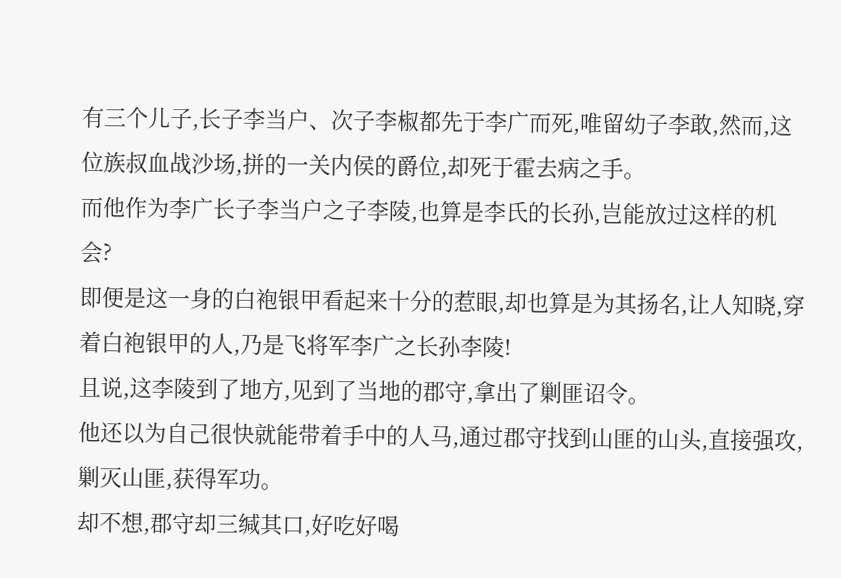有三个儿子,长子李当户、次子李椒都先于李广而死,唯留幼子李敢,然而,这位族叔血战沙场,拼的一关内侯的爵位,却死于霍去病之手。
而他作为李广长子李当户之子李陵,也算是李氏的长孙,岂能放过这样的机会?
即便是这一身的白袍银甲看起来十分的惹眼,却也算是为其扬名,让人知晓,穿着白袍银甲的人,乃是飞将军李广之长孙李陵!
且说,这李陵到了地方,见到了当地的郡守,拿出了剿匪诏令。
他还以为自己很快就能带着手中的人马,通过郡守找到山匪的山头,直接强攻,剿灭山匪,获得军功。
却不想,郡守却三缄其口,好吃好喝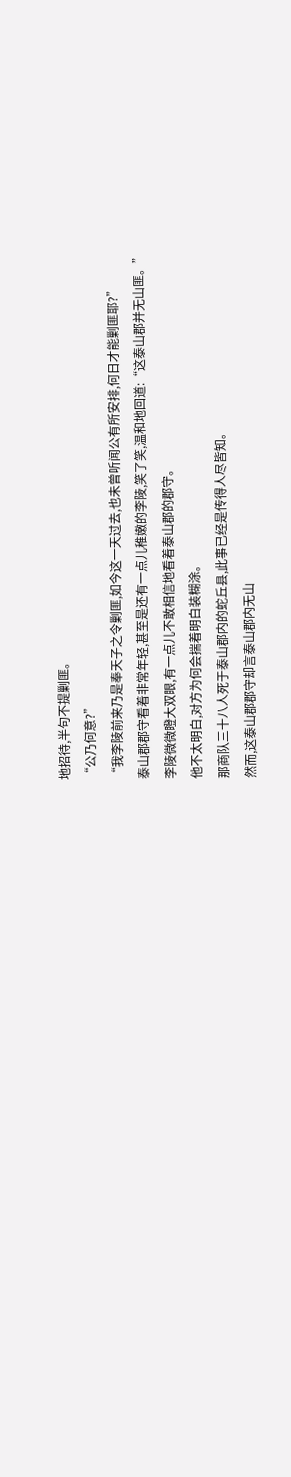地招待,半句不提剿匪。
“公乃何意?”
“我李陵前来乃是奉天子之令剿匪,如今这一天过去,也未曾听闻公有所安排,何日才能剿匪耶?”
泰山郡郡守看着非常年轻,甚至是还有一点儿稚嫩的李陵,笑了笑,温和地回道:“这泰山郡并无山匪。”
李陵微微瞪大双眼,有一点儿不敢相信地看着泰山郡的郡守。
他不太明白,对方为何会揣着明白装糊涂。
那商队三十八人死于泰山郡内的蛇丘县,此事已经是传得人尽皆知。
然而,这泰山郡郡守却言泰山郡内无山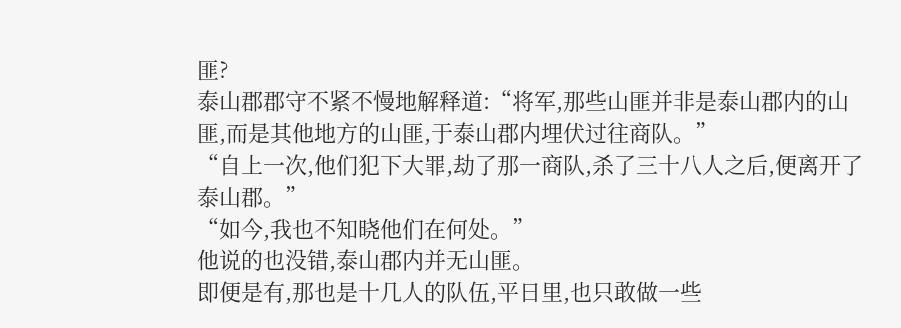匪?
泰山郡郡守不紧不慢地解释道:“将军,那些山匪并非是泰山郡内的山匪,而是其他地方的山匪,于泰山郡内埋伏过往商队。”
“自上一次,他们犯下大罪,劫了那一商队,杀了三十八人之后,便离开了泰山郡。”
“如今,我也不知晓他们在何处。”
他说的也没错,泰山郡内并无山匪。
即便是有,那也是十几人的队伍,平日里,也只敢做一些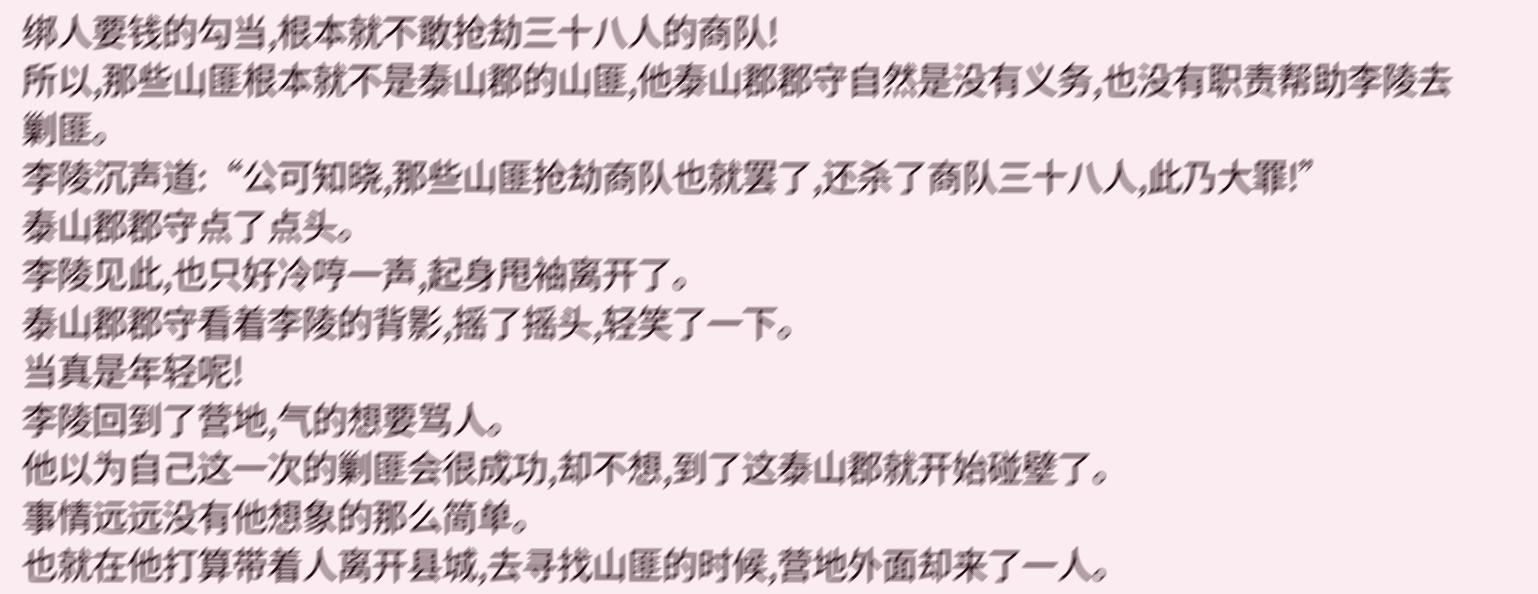绑人要钱的勾当,根本就不敢抢劫三十八人的商队!
所以,那些山匪根本就不是泰山郡的山匪,他泰山郡郡守自然是没有义务,也没有职责帮助李陵去剿匪。
李陵沉声道:“公可知晓,那些山匪抢劫商队也就罢了,还杀了商队三十八人,此乃大罪!”
泰山郡郡守点了点头。
李陵见此,也只好冷哼一声,起身甩袖离开了。
泰山郡郡守看着李陵的背影,摇了摇头,轻笑了一下。
当真是年轻呢!
李陵回到了营地,气的想要骂人。
他以为自己这一次的剿匪会很成功,却不想,到了这泰山郡就开始碰壁了。
事情远远没有他想象的那么简单。
也就在他打算带着人离开县城,去寻找山匪的时候,营地外面却来了一人。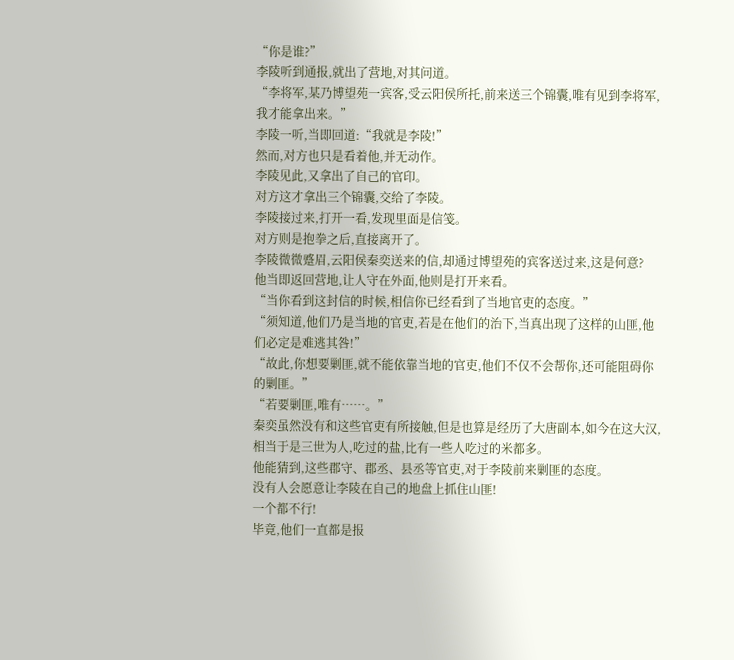“你是谁?”
李陵听到通报,就出了营地,对其问道。
“李将军,某乃博望苑一宾客,受云阳侯所托,前来送三个锦囊,唯有见到李将军,我才能拿出来。”
李陵一听,当即回道:“我就是李陵!”
然而,对方也只是看着他,并无动作。
李陵见此,又拿出了自己的官印。
对方这才拿出三个锦囊,交给了李陵。
李陵接过来,打开一看,发现里面是信笺。
对方则是抱拳之后,直接离开了。
李陵微微蹙眉,云阳侯秦奕送来的信,却通过博望苑的宾客送过来,这是何意?
他当即返回营地,让人守在外面,他则是打开来看。
“当你看到这封信的时候,相信你已经看到了当地官吏的态度。”
“须知道,他们乃是当地的官吏,若是在他们的治下,当真出现了这样的山匪,他们必定是难逃其咎!”
“故此,你想要剿匪,就不能依靠当地的官吏,他们不仅不会帮你,还可能阻碍你的剿匪。”
“若要剿匪,唯有……。”
秦奕虽然没有和这些官吏有所接触,但是也算是经历了大唐副本,如今在这大汉,相当于是三世为人,吃过的盐,比有一些人吃过的米都多。
他能猜到,这些郡守、郡丞、县丞等官吏,对于李陵前来剿匪的态度。
没有人会愿意让李陵在自己的地盘上抓住山匪!
一个都不行!
毕竟,他们一直都是报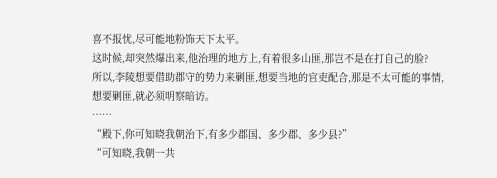喜不报忧,尽可能地粉饰天下太平。
这时候,却突然爆出来,他治理的地方上,有着很多山匪,那岂不是在打自己的脸?
所以,李陵想要借助郡守的势力来剿匪,想要当地的官吏配合,那是不太可能的事情,想要剿匪,就必须明察暗访。
……
“殿下,你可知晓我朝治下,有多少郡国、多少郡、多少县?”
“可知晓,我朝一共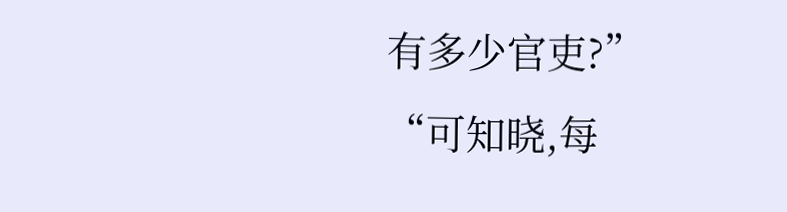有多少官吏?”
“可知晓,每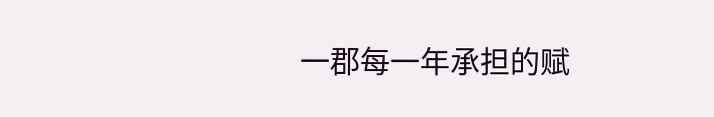一郡每一年承担的赋